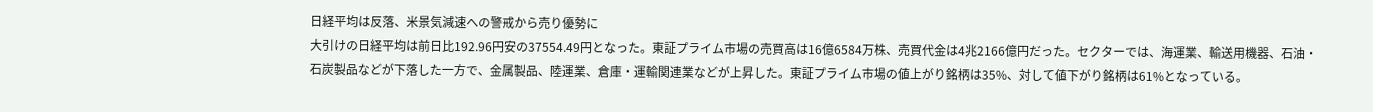日経平均は反落、米景気減速への警戒から売り優勢に
大引けの日経平均は前日比192.96円安の37554.49円となった。東証プライム市場の売買高は16億6584万株、売買代金は4兆2166億円だった。セクターでは、海運業、輸送用機器、石油・石炭製品などが下落した一方で、金属製品、陸運業、倉庫・運輸関連業などが上昇した。東証プライム市場の値上がり銘柄は35%、対して値下がり銘柄は61%となっている。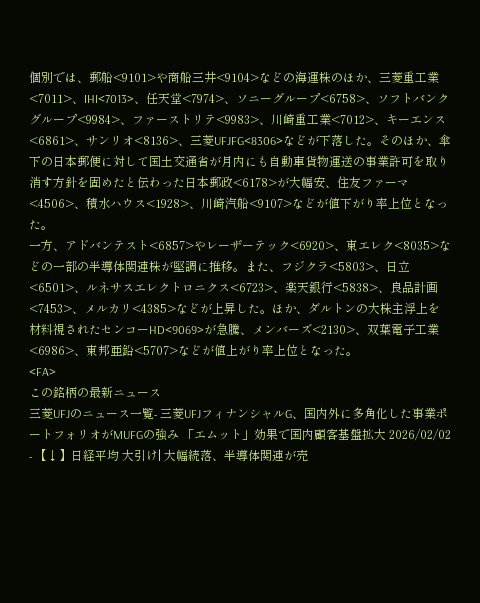個別では、郵船<9101>や商船三井<9104>などの海運株のほか、三菱重工業<7011>、IHI<7013>、任天堂<7974>、ソニーグループ<6758>、ソフトバンクグループ<9984>、ファーストリテ<9983>、川崎重工業<7012>、キーエンス<6861>、サンリオ<8136>、三菱UFJFG<8306>などが下落した。そのほか、傘下の日本郵便に対して国土交通省が月内にも自動車貨物運送の事業許可を取り消す方針を固めたと伝わった日本郵政<6178>が大幅安、住友ファーマ<4506>、積水ハウス<1928>、川崎汽船<9107>などが値下がり率上位となった。
一方、アドバンテスト<6857>やレーザーテック<6920>、東エレク<8035>などの一部の半導体関連株が堅調に推移。また、フジクラ<5803>、日立<6501>、ルネサスエレクトロニクス<6723>、楽天銀行<5838>、良品計画<7453>、メルカリ<4385>などが上昇した。ほか、ダルトンの大株主浮上を材料視されたセンコーHD<9069>が急騰、メンバーズ<2130>、双葉電子工業<6986>、東邦亜鉛<5707>などが値上がり率上位となった。
<FA>
この銘柄の最新ニュース
三菱UFJのニュース一覧- 三菱UFJフィナンシャルG、国内外に多角化した事業ポートフォリオがMUFGの強み 「エムット」効果で国内顧客基盤拡大 2026/02/02
- 【↓】日経平均 大引け| 大幅続落、半導体関連が売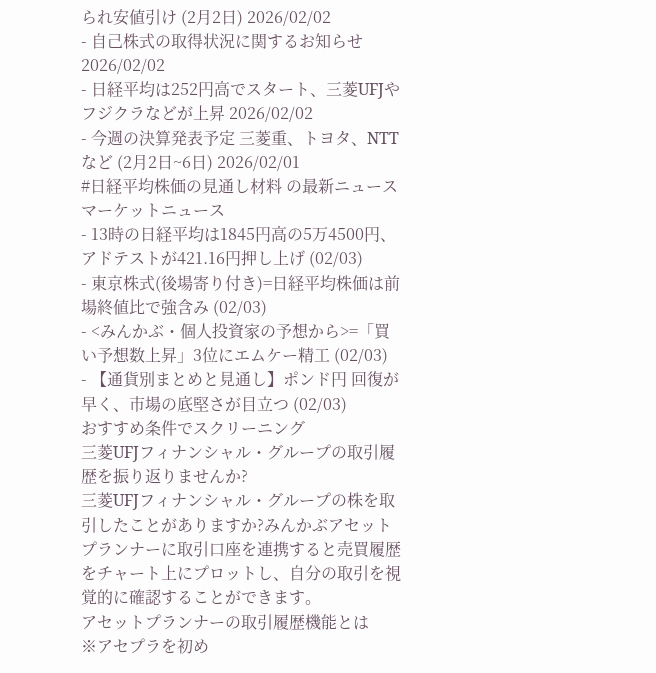られ安値引け (2月2日) 2026/02/02
- 自己株式の取得状況に関するお知らせ 2026/02/02
- 日経平均は252円高でスタート、三菱UFJやフジクラなどが上昇 2026/02/02
- 今週の決算発表予定 三菱重、トヨタ、NTTなど (2月2日~6日) 2026/02/01
#日経平均株価の見通し材料 の最新ニュース
マーケットニュース
- 13時の日経平均は1845円高の5万4500円、アドテストが421.16円押し上げ (02/03)
- 東京株式(後場寄り付き)=日経平均株価は前場終値比で強含み (02/03)
- <みんかぶ・個人投資家の予想から>=「買い予想数上昇」3位にエムケー精工 (02/03)
- 【通貨別まとめと見通し】ポンド円 回復が早く、市場の底堅さが目立つ (02/03)
おすすめ条件でスクリーニング
三菱UFJフィナンシャル・グループの取引履歴を振り返りませんか?
三菱UFJフィナンシャル・グループの株を取引したことがありますか?みんかぶアセットプランナーに取引口座を連携すると売買履歴をチャート上にプロットし、自分の取引を視覚的に確認することができます。
アセットプランナーの取引履歴機能とは
※アセプラを初め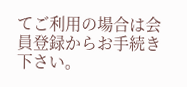てご利用の場合は会員登録からお手続き下さい。